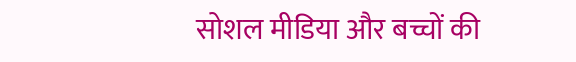सोशल मीडिया और बच्चों की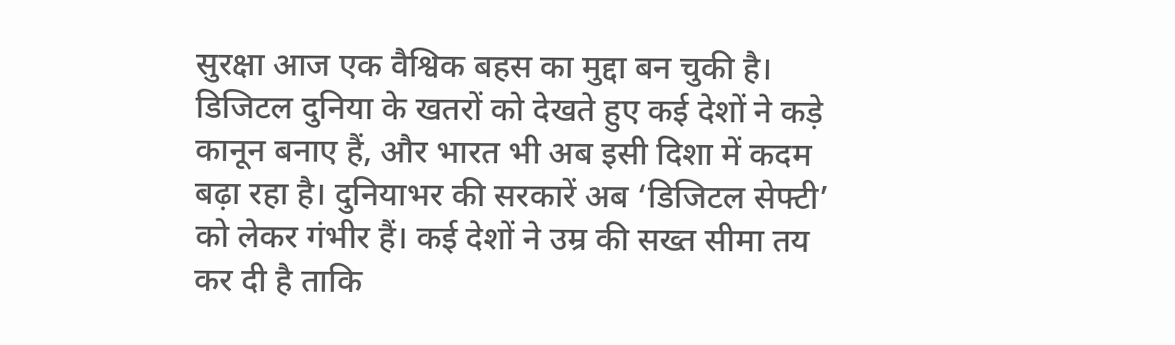सुरक्षा आज एक वैश्विक बहस का मुद्दा बन चुकी है। डिजिटल दुनिया के खतरों को देखते हुए कई देशों ने कड़े कानून बनाए हैं, और भारत भी अब इसी दिशा में कदम बढ़ा रहा है। दुनियाभर की सरकारें अब ‘डिजिटल सेफ्टी’ को लेकर गंभीर हैं। कई देशों ने उम्र की सख्त सीमा तय कर दी है ताकि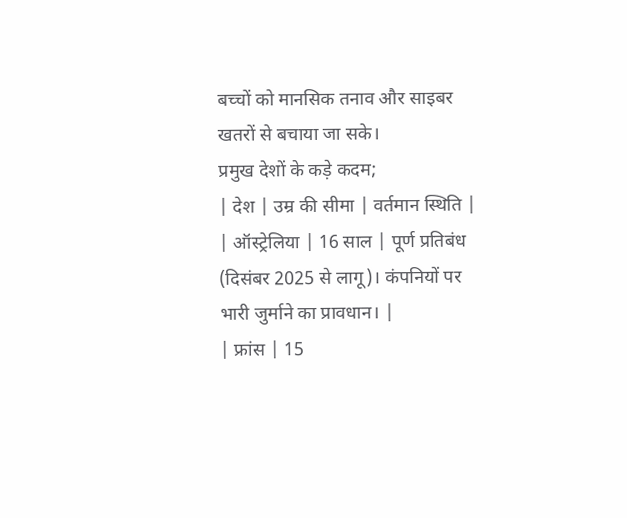बच्चों को मानसिक तनाव और साइबर खतरों से बचाया जा सके।
प्रमुख देशों के कड़े कदम;
| देश | उम्र की सीमा | वर्तमान स्थिति |
| ऑस्ट्रेलिया | 16 साल | पूर्ण प्रतिबंध (दिसंबर 2025 से लागू)। कंपनियों पर भारी जुर्माने का प्रावधान। |
| फ्रांस | 15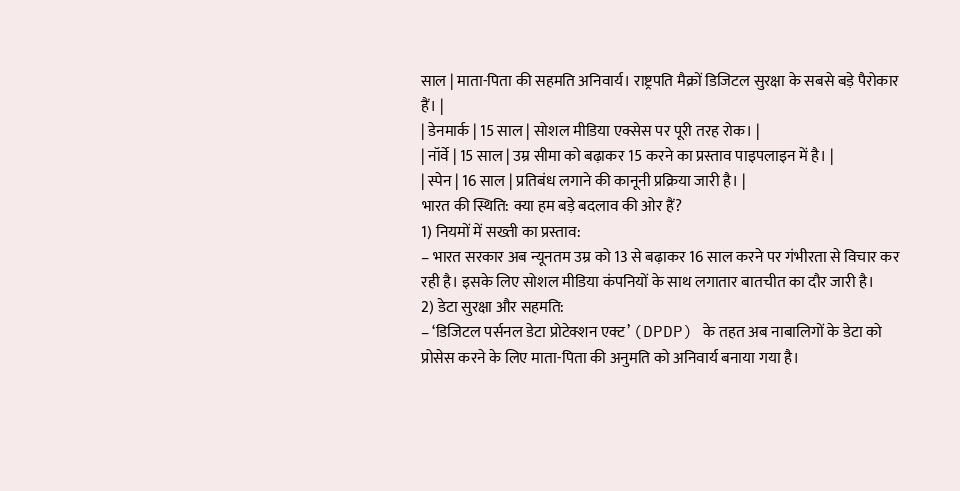साल | माता-पिता की सहमति अनिवार्य। राष्ट्रपति मैक्रों डिजिटल सुरक्षा के सबसे बड़े पैरोकार हैं। |
| डेनमार्क | 15 साल | सोशल मीडिया एक्सेस पर पूरी तरह रोक। |
| नॉर्वे | 15 साल | उम्र सीमा को बढ़ाकर 15 करने का प्रस्ताव पाइपलाइन में है। |
| स्पेन | 16 साल | प्रतिबंध लगाने की कानूनी प्रक्रिया जारी है। |
भारत की स्थिति: क्या हम बड़े बदलाव की ओर हैं?
1) नियमों में सख्ती का प्रस्ताव:
– भारत सरकार अब न्यूनतम उम्र को 13 से बढ़ाकर 16 साल करने पर गंभीरता से विचार कर रही है। इसके लिए सोशल मीडिया कंपनियों के साथ लगातार बातचीत का दौर जारी है।
2) डेटा सुरक्षा और सहमति:
– ‘डिजिटल पर्सनल डेटा प्रोटेक्शन एक्ट’ (DPDP) के तहत अब नाबालिगों के डेटा को प्रोसेस करने के लिए माता-पिता की अनुमति को अनिवार्य बनाया गया है।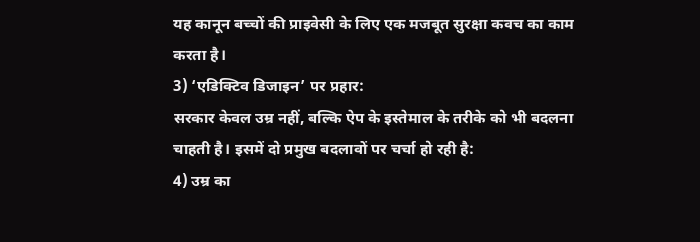यह कानून बच्चों की प्राइवेसी के लिए एक मजबूत सुरक्षा कवच का काम करता है।
3) ‘एडिक्टिव डिजाइन’ पर प्रहार:
सरकार केवल उम्र नहीं, बल्कि ऐप के इस्तेमाल के तरीके को भी बदलना चाहती है। इसमें दो प्रमुख बदलावों पर चर्चा हो रही है:
4) उम्र का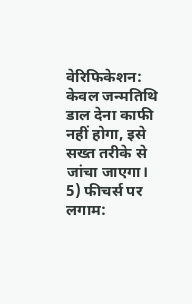वेरिफिकेशन: केवल जन्मतिथि डाल देना काफी नहीं होगा, इसे सख्त तरीके से जांचा जाएगा।
5) फीचर्स पर लगाम: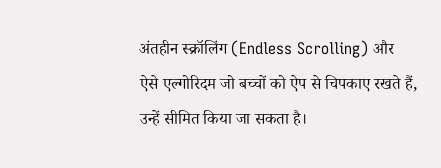अंतहीन स्क्रॉलिंग (Endless Scrolling) और ऐसे एल्गोरिदम जो बच्चों को ऐप से चिपकाए रखते हैं, उन्हें सीमित किया जा सकता है।